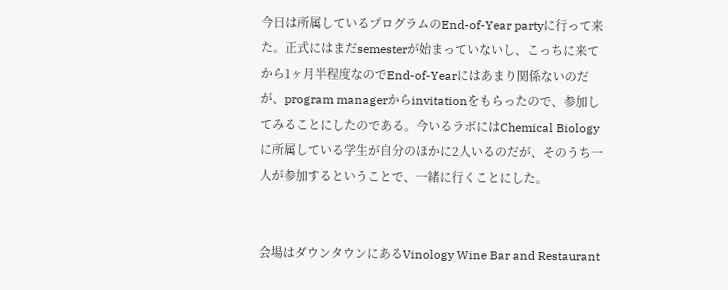今日は所属しているプログラムのEnd-of-Year partyに行って来た。正式にはまだsemesterが始まっていないし、こっちに来てから1ヶ月半程度なのでEnd-of-Yearにはあまり関係ないのだが、program managerからinvitationをもらったので、参加してみることにしたのである。今いるラボにはChemical Biologyに所属している学生が自分のほかに2人いるのだが、そのうち一人が参加するということで、一緒に行くことにした。


会場はダウンタウンにあるVinology Wine Bar and Restaurant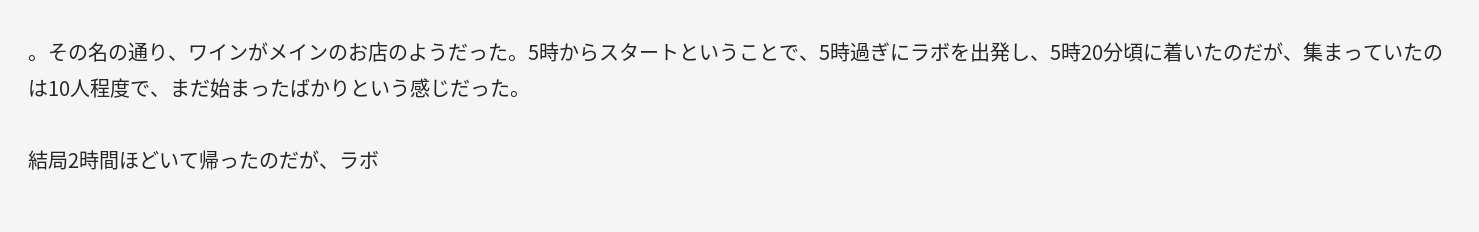。その名の通り、ワインがメインのお店のようだった。5時からスタートということで、5時過ぎにラボを出発し、5時20分頃に着いたのだが、集まっていたのは10人程度で、まだ始まったばかりという感じだった。

結局2時間ほどいて帰ったのだが、ラボ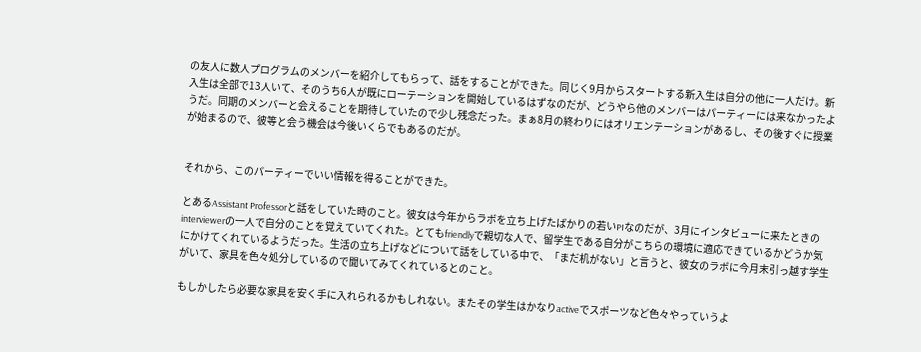の友人に数人プログラムのメンバーを紹介してもらって、話をすることができた。同じく9月からスタートする新入生は自分の他に一人だけ。新入生は全部で13人いて、そのうち6人が既にローテーションを開始しているはずなのだが、どうやら他のメンバーはパーティーには来なかったようだ。同期のメンバーと会えることを期待していたので少し残念だった。まぁ8月の終わりにはオリエンテーションがあるし、その後すぐに授業が始まるので、彼等と会う機会は今後いくらでもあるのだが。


それから、このパーティーでいい情報を得ることができた。

とあるAssistant Professorと話をしていた時のこと。彼女は今年からラボを立ち上げたばかりの若いPIなのだが、3月にインタビューに来たときのinterviewerの一人で自分のことを覚えていてくれた。とてもfriendlyで親切な人で、留学生である自分がこちらの環境に適応できているかどうか気にかけてくれているようだった。生活の立ち上げなどについて話をしている中で、「まだ机がない」と言うと、彼女のラボに今月末引っ越す学生がいて、家具を色々処分しているので聞いてみてくれているとのこと。

もしかしたら必要な家具を安く手に入れられるかもしれない。またその学生はかなりactiveでスポーツなど色々やっていうよ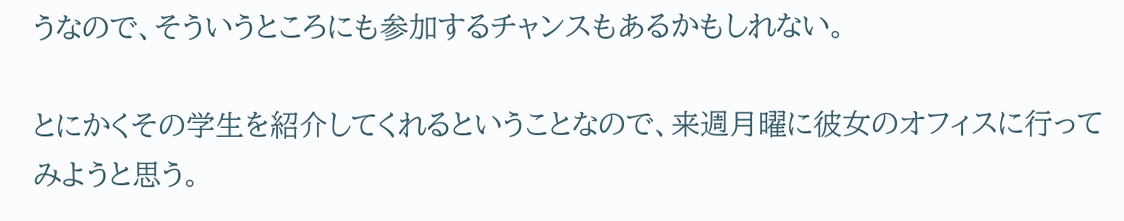うなので、そういうところにも参加するチャンスもあるかもしれない。

とにかくその学生を紹介してくれるということなので、来週月曜に彼女のオフィスに行ってみようと思う。